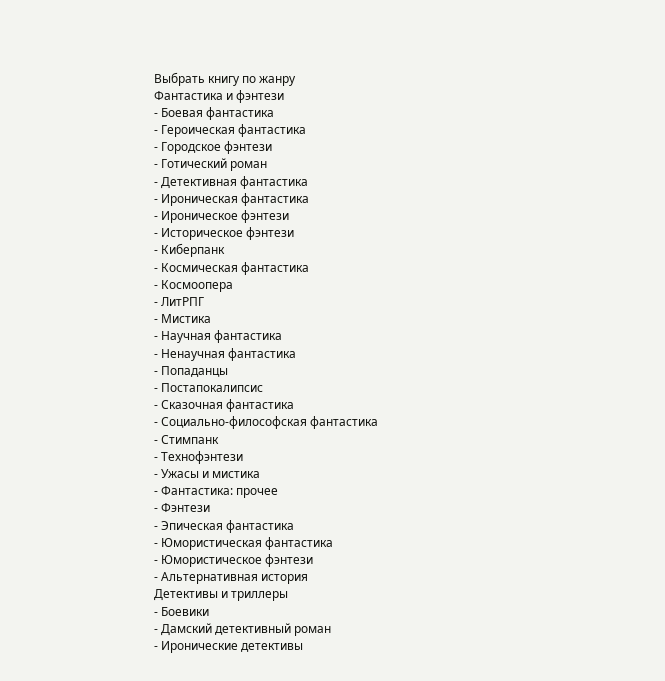Выбрать книгу по жанру
Фантастика и фэнтези
- Боевая фантастика
- Героическая фантастика
- Городское фэнтези
- Готический роман
- Детективная фантастика
- Ироническая фантастика
- Ироническое фэнтези
- Историческое фэнтези
- Киберпанк
- Космическая фантастика
- Космоопера
- ЛитРПГ
- Мистика
- Научная фантастика
- Ненаучная фантастика
- Попаданцы
- Постапокалипсис
- Сказочная фантастика
- Социально-философская фантастика
- Стимпанк
- Технофэнтези
- Ужасы и мистика
- Фантастика: прочее
- Фэнтези
- Эпическая фантастика
- Юмористическая фантастика
- Юмористическое фэнтези
- Альтернативная история
Детективы и триллеры
- Боевики
- Дамский детективный роман
- Иронические детективы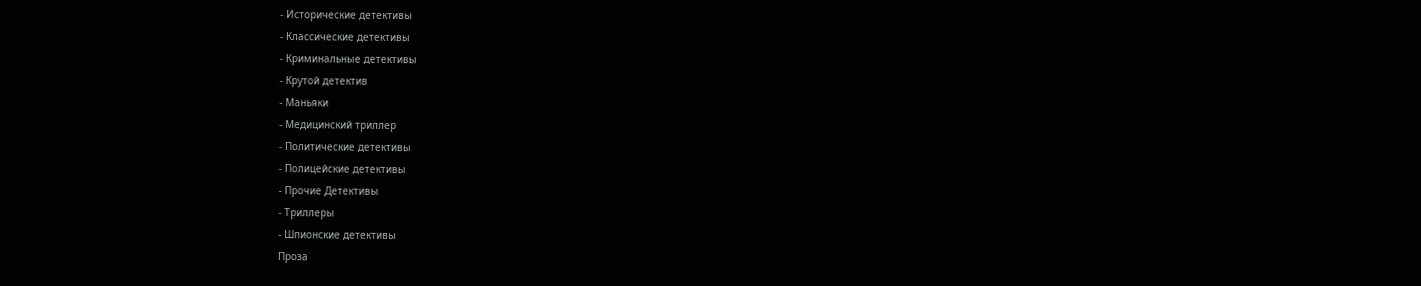- Исторические детективы
- Классические детективы
- Криминальные детективы
- Крутой детектив
- Маньяки
- Медицинский триллер
- Политические детективы
- Полицейские детективы
- Прочие Детективы
- Триллеры
- Шпионские детективы
Проза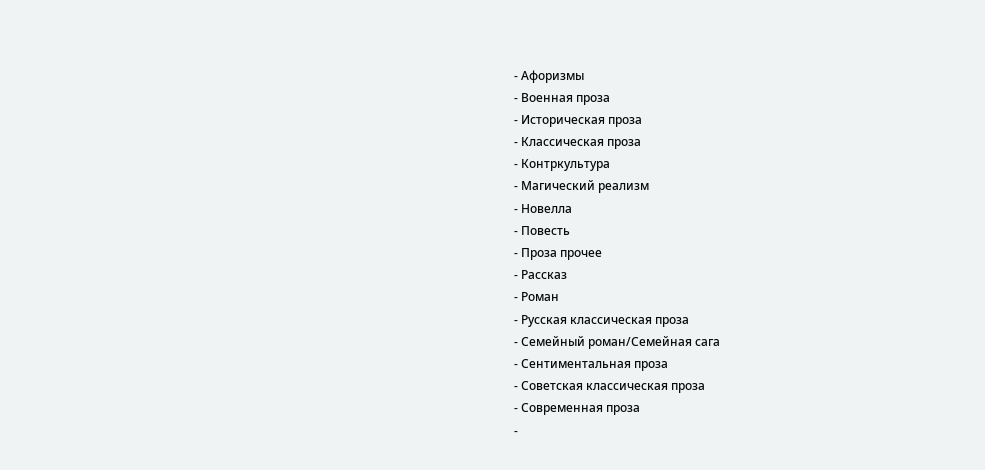- Афоризмы
- Военная проза
- Историческая проза
- Классическая проза
- Контркультура
- Магический реализм
- Новелла
- Повесть
- Проза прочее
- Рассказ
- Роман
- Русская классическая проза
- Семейный роман/Семейная сага
- Сентиментальная проза
- Советская классическая проза
- Современная проза
-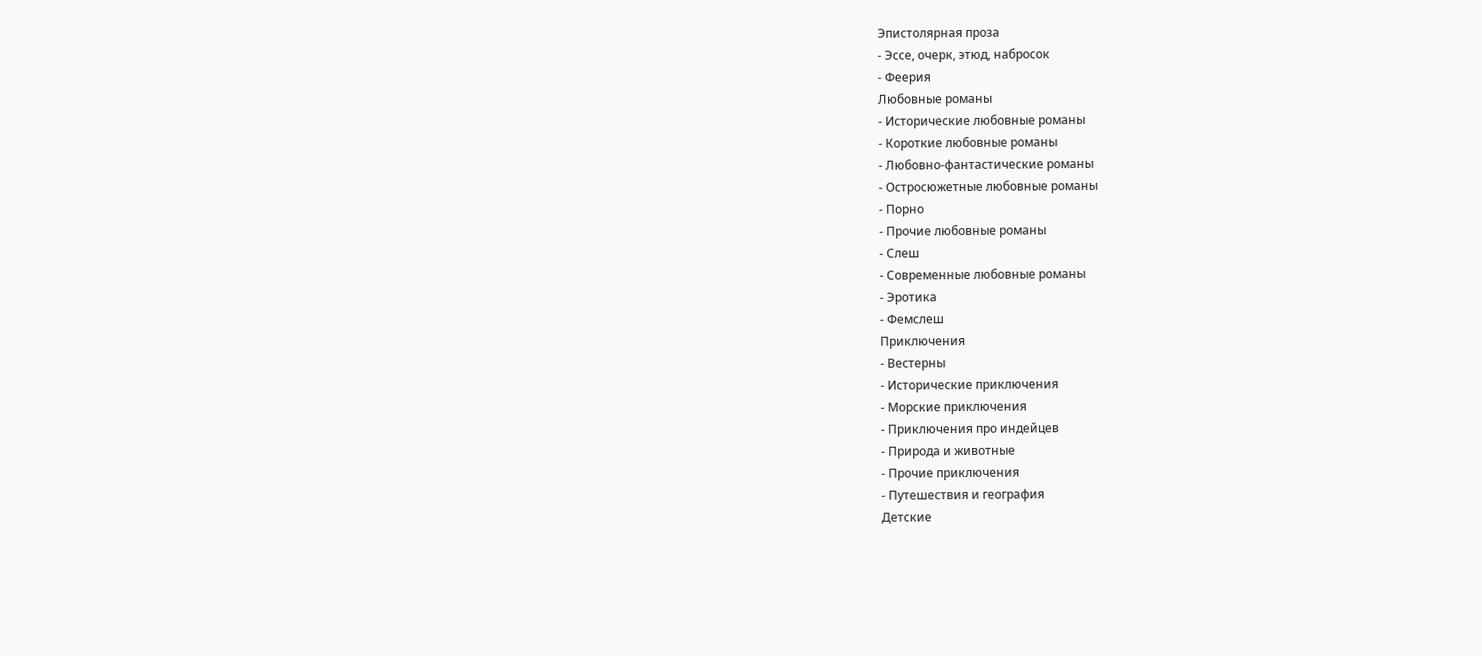Эпистолярная проза
- Эссе, очерк, этюд, набросок
- Феерия
Любовные романы
- Исторические любовные романы
- Короткие любовные романы
- Любовно-фантастические романы
- Остросюжетные любовные романы
- Порно
- Прочие любовные романы
- Слеш
- Современные любовные романы
- Эротика
- Фемслеш
Приключения
- Вестерны
- Исторические приключения
- Морские приключения
- Приключения про индейцев
- Природа и животные
- Прочие приключения
- Путешествия и география
Детские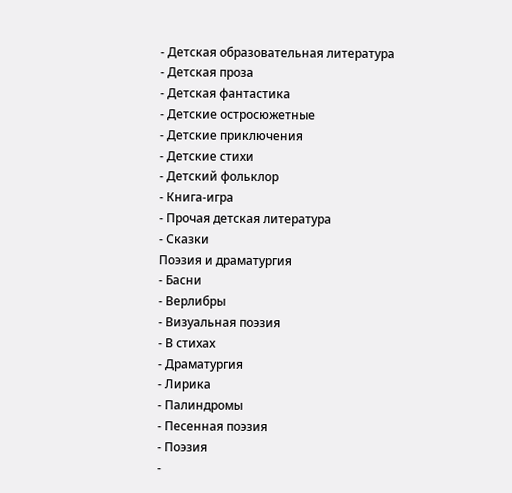- Детская образовательная литература
- Детская проза
- Детская фантастика
- Детские остросюжетные
- Детские приключения
- Детские стихи
- Детский фольклор
- Книга-игра
- Прочая детская литература
- Сказки
Поэзия и драматургия
- Басни
- Верлибры
- Визуальная поэзия
- В стихах
- Драматургия
- Лирика
- Палиндромы
- Песенная поэзия
- Поэзия
-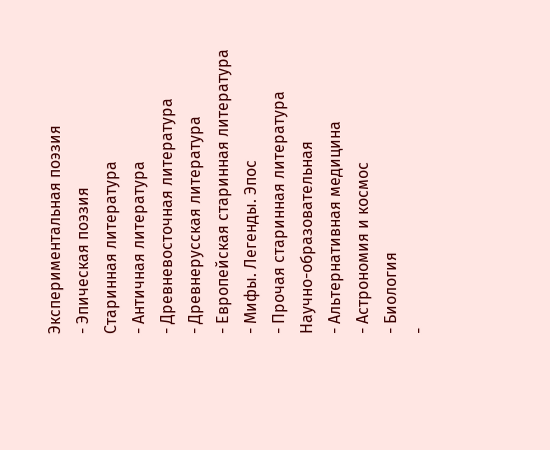Экспериментальная поэзия
- Эпическая поэзия
Старинная литература
- Античная литература
- Древневосточная литература
- Древнерусская литература
- Европейская старинная литература
- Мифы. Легенды. Эпос
- Прочая старинная литература
Научно-образовательная
- Альтернативная медицина
- Астрономия и космос
- Биология
-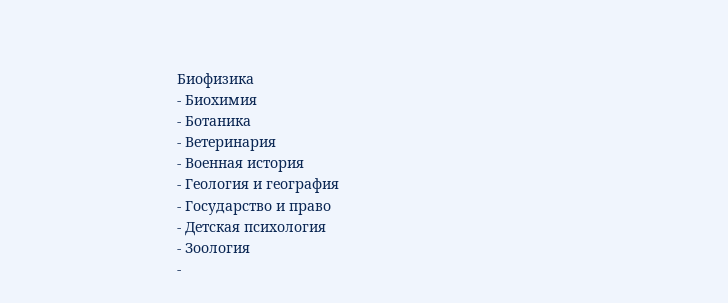Биофизика
- Биохимия
- Ботаника
- Ветеринария
- Военная история
- Геология и география
- Государство и право
- Детская психология
- Зоология
-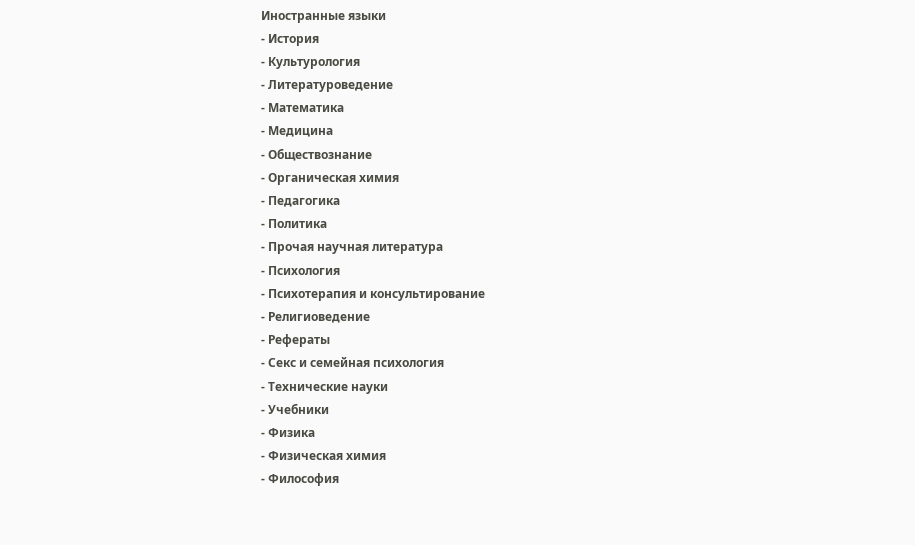Иностранные языки
- История
- Культурология
- Литературоведение
- Математика
- Медицина
- Обществознание
- Органическая химия
- Педагогика
- Политика
- Прочая научная литература
- Психология
- Психотерапия и консультирование
- Религиоведение
- Рефераты
- Секс и семейная психология
- Технические науки
- Учебники
- Физика
- Физическая химия
- Философия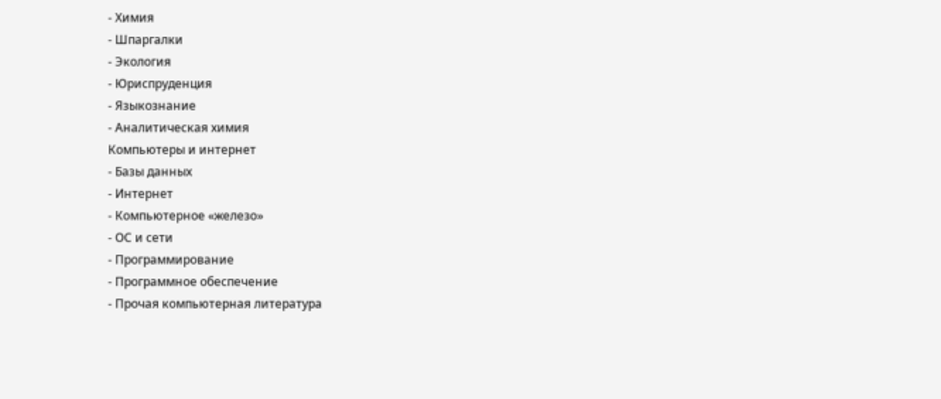- Химия
- Шпаргалки
- Экология
- Юриспруденция
- Языкознание
- Аналитическая химия
Компьютеры и интернет
- Базы данных
- Интернет
- Компьютерное «железо»
- ОС и сети
- Программирование
- Программное обеспечение
- Прочая компьютерная литература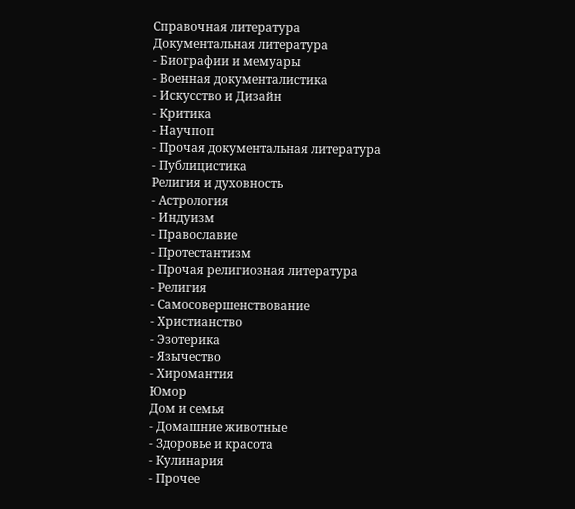Справочная литература
Документальная литература
- Биографии и мемуары
- Военная документалистика
- Искусство и Дизайн
- Критика
- Научпоп
- Прочая документальная литература
- Публицистика
Религия и духовность
- Астрология
- Индуизм
- Православие
- Протестантизм
- Прочая религиозная литература
- Религия
- Самосовершенствование
- Христианство
- Эзотерика
- Язычество
- Хиромантия
Юмор
Дом и семья
- Домашние животные
- Здоровье и красота
- Кулинария
- Прочее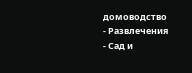домоводство
- Развлечения
- Сад и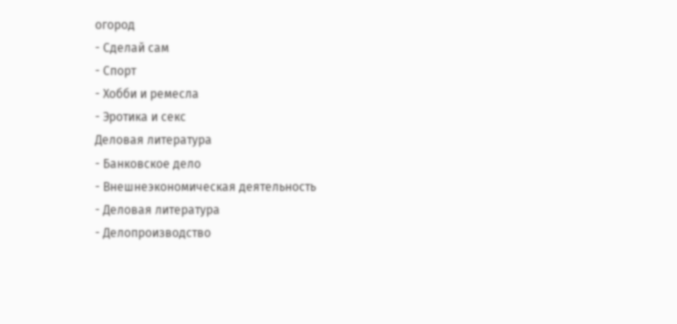огород
- Сделай сам
- Спорт
- Хобби и ремесла
- Эротика и секс
Деловая литература
- Банковское дело
- Внешнеэкономическая деятельность
- Деловая литература
- Делопроизводство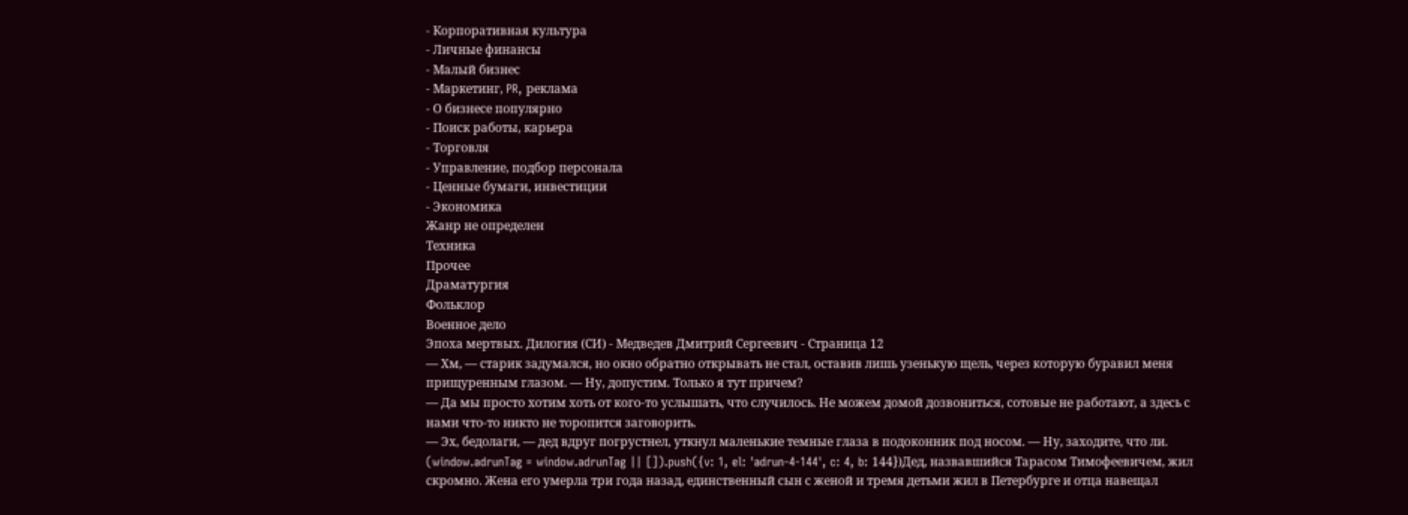- Корпоративная культура
- Личные финансы
- Малый бизнес
- Маркетинг, PR, реклама
- О бизнесе популярно
- Поиск работы, карьера
- Торговля
- Управление, подбор персонала
- Ценные бумаги, инвестиции
- Экономика
Жанр не определен
Техника
Прочее
Драматургия
Фольклор
Военное дело
Эпоха мертвых. Дилогия (СИ) - Медведев Дмитрий Сергеевич - Страница 12
— Хм, — старик задумался, но окно обратно открывать не стал, оставив лишь узенькую щель, через которую буравил меня прищуренным глазом. — Ну, допустим. Только я тут причем?
— Да мы просто хотим хоть от кого-то услышать, что случилось. Не можем домой дозвониться, сотовые не работают, а здесь с нами что-то никто не торопится заговорить.
— Эх, бедолаги, — дед вдруг погрустнел, уткнул маленькие темные глаза в подоконник под носом. — Ну, заходите, что ли.
(window.adrunTag = window.adrunTag || []).push({v: 1, el: 'adrun-4-144', c: 4, b: 144})Дед, назвавшийся Тарасом Тимофеевичем, жил скромно. Жена его умерла три года назад, единственный сын с женой и тремя детьми жил в Петербурге и отца навещал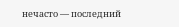нечасто — последний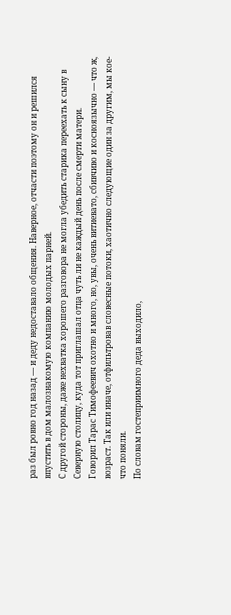раз был ровно год назад — и деду недоставало общения. Наверное, отчасти поэтому он и решился впустить в дом малознакомую компанию молодых парней.
С другой стороны, даже нехватка хорошего разговора не могла убедить старика переехать к сыну в Северную столицу, куда тот приглашал отца чуть ли не каждый день после смерти матери.
Говорил Тарас Тимофеевич охотно и много, но, увы, очень витиевато, сбивчиво и косноязычно — что ж, возраст. Так или иначе, отфильтровав словесные потоки, хаотично следующие один за другим, мы кое-что поняли.
По словам гостеприимного деда выходило,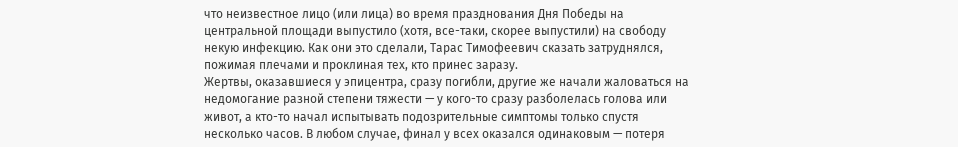что неизвестное лицо (или лица) во время празднования Дня Победы на центральной площади выпустило (хотя, все-таки, скорее выпустили) на свободу некую инфекцию. Как они это сделали, Тарас Тимофеевич сказать затруднялся, пожимая плечами и проклиная тех, кто принес заразу.
Жертвы, оказавшиеся у эпицентра, сразу погибли, другие же начали жаловаться на недомогание разной степени тяжести — у кого-то сразу разболелась голова или живот, а кто-то начал испытывать подозрительные симптомы только спустя несколько часов. В любом случае, финал у всех оказался одинаковым — потеря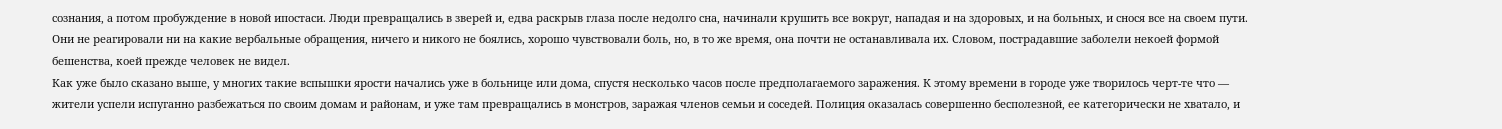сознания, а потом пробуждение в новой ипостаси. Люди превращались в зверей и, едва раскрыв глаза после недолго сна, начинали крушить все вокруг, нападая и на здоровых, и на больных, и снося все на своем пути. Они не реагировали ни на какие вербальные обращения, ничего и никого не боялись, хорошо чувствовали боль, но, в то же время, она почти не останавливала их. Словом, пострадавшие заболели некоей формой бешенства, коей прежде человек не видел.
Как уже было сказано выше, у многих такие вспышки ярости начались уже в больнице или дома, спустя несколько часов после предполагаемого заражения. К этому времени в городе уже творилось черт-те что — жители успели испуганно разбежаться по своим домам и районам, и уже там превращались в монстров, заражая членов семьи и соседей. Полиция оказалась совершенно бесполезной, ее категорически не хватало, и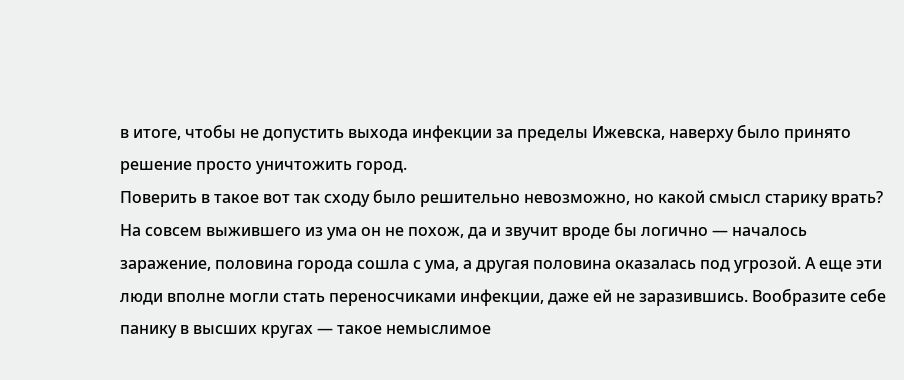в итоге, чтобы не допустить выхода инфекции за пределы Ижевска, наверху было принято решение просто уничтожить город.
Поверить в такое вот так сходу было решительно невозможно, но какой смысл старику врать? На совсем выжившего из ума он не похож, да и звучит вроде бы логично — началось заражение, половина города сошла с ума, а другая половина оказалась под угрозой. А еще эти люди вполне могли стать переносчиками инфекции, даже ей не заразившись. Вообразите себе панику в высших кругах — такое немыслимое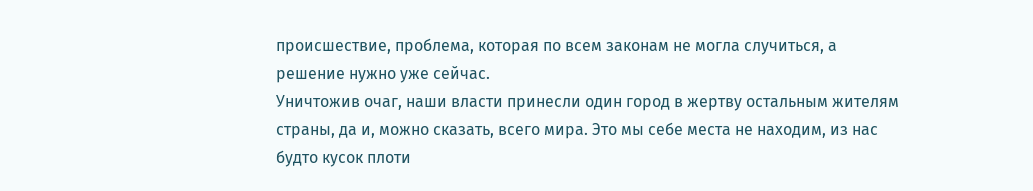происшествие, проблема, которая по всем законам не могла случиться, а решение нужно уже сейчас.
Уничтожив очаг, наши власти принесли один город в жертву остальным жителям страны, да и, можно сказать, всего мира. Это мы себе места не находим, из нас будто кусок плоти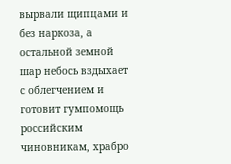вырвали щипцами и без наркоза, а остальной земной шар небось вздыхает с облегчением и готовит гумпомощь российским чиновникам, храбро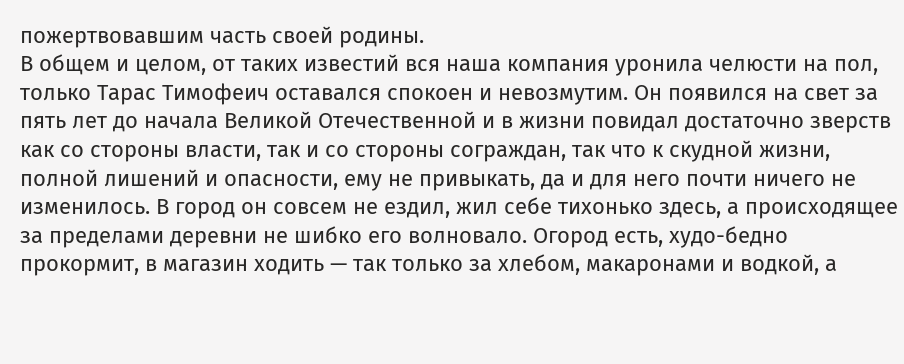пожертвовавшим часть своей родины.
В общем и целом, от таких известий вся наша компания уронила челюсти на пол, только Тарас Тимофеич оставался спокоен и невозмутим. Он появился на свет за пять лет до начала Великой Отечественной и в жизни повидал достаточно зверств как со стороны власти, так и со стороны сограждан, так что к скудной жизни, полной лишений и опасности, ему не привыкать, да и для него почти ничего не изменилось. В город он совсем не ездил, жил себе тихонько здесь, а происходящее за пределами деревни не шибко его волновало. Огород есть, худо-бедно прокормит, в магазин ходить — так только за хлебом, макаронами и водкой, а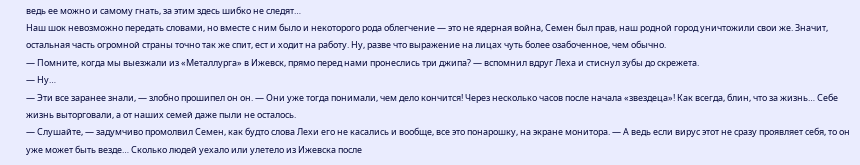ведь ее можно и самому гнать, за этим здесь шибко не следят…
Наш шок невозможно передать словами, но вместе с ним было и некоторого рода облегчение — это не ядерная война, Семен был прав, наш родной город уничтожили свои же. Значит, остальная часть огромной страны точно так же спит, ест и ходит на работу. Ну, разве что выражение на лицах чуть более озабоченное, чем обычно.
— Помните, когда мы выезжали из «Металлурга» в Ижевск, прямо перед нами пронеслись три джипа? — вспомнил вдруг Леха и стиснул зубы до скрежета.
— Ну…
— Эти все заранее знали, — злобно прошипел он он. — Они уже тогда понимали, чем дело кончится! Через несколько часов после начала «звездеца»! Как всегда, блин, что за жизнь… Себе жизнь выторговали, а от наших семей даже пыли не осталось.
— Слушайте, — задумчиво промолвил Семен, как будто слова Лехи его не касались и вообще, все это понарошку, на экране монитора. — А ведь если вирус этот не сразу проявляет себя, то он уже может быть везде… Сколько людей уехало или улетело из Ижевска после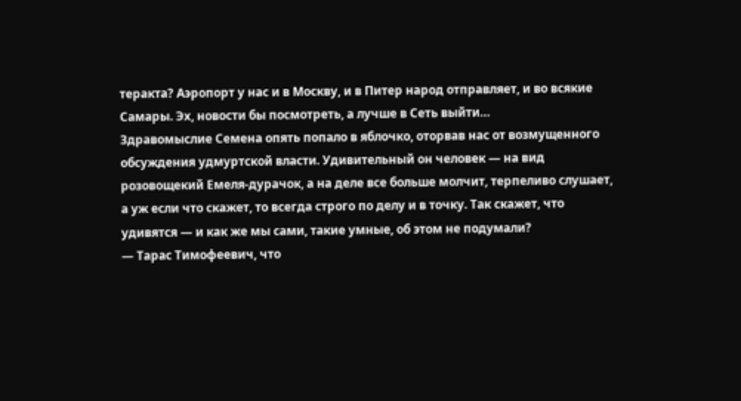теракта? Аэропорт у нас и в Москву, и в Питер народ отправляет, и во всякие Самары. Эх, новости бы посмотреть, а лучше в Сеть выйти…
Здравомыслие Семена опять попало в яблочко, оторвав нас от возмущенного обсуждения удмуртской власти. Удивительный он человек — на вид розовощекий Емеля-дурачок, а на деле все больше молчит, терпеливо слушает, а уж если что скажет, то всегда строго по делу и в точку. Так скажет, что удивятся — и как же мы сами, такие умные, об этом не подумали?
— Тарас Тимофеевич, что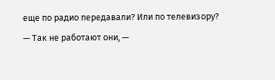еще по радио передавали? Или по телевизору?
— Так не работают они, —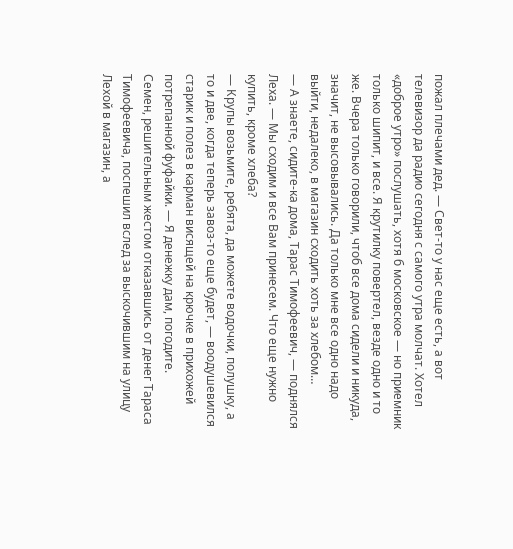пожал плечами дед. — Свет-то у нас еще есть, а вот телевизор да радио сегодня с самого утра молчат. Хотел «доброе утро» послушать, хотя б московское — но приемник только шипит, и все. Я крутилку повертел, везде одно и то же. Вчера только говорили, чтоб все дома сидели и никуда, значит, не высовывались. Да только мне все одно надо выйти, недалеко, в магазин сходить хоть за хлебом…
— А знаете, сидите-ка дома, Тарас Тимофеевич, — поднялся Леха. — Мы сходим и все Вам принесем. Что еще нужно купить, кроме хлеба?
— Крупы возьмите, ребята, да можете водочки, полушку, а то и две, когда теперь завоз-то еще будет, — воодушевился старик и полез в карман висящей на крючке в прихожей потрепанной фуфайки. — Я денежку дам, погодите.
Семен, решительным жестом отказавшись от денег Тараса Тимофеевича, поспешил вслед за выскочившим на улицу Лехой в магазин, а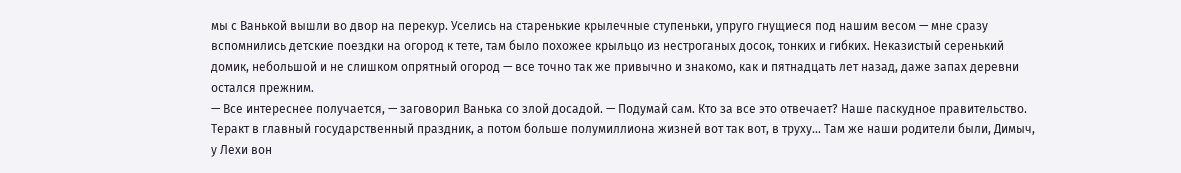мы с Ванькой вышли во двор на перекур. Уселись на старенькие крылечные ступеньки, упруго гнущиеся под нашим весом — мне сразу вспомнились детские поездки на огород к тете, там было похожее крыльцо из нестроганых досок, тонких и гибких. Неказистый серенький домик, небольшой и не слишком опрятный огород — все точно так же привычно и знакомо, как и пятнадцать лет назад, даже запах деревни остался прежним.
— Все интереснее получается, — заговорил Ванька со злой досадой. — Подумай сам. Кто за все это отвечает? Наше паскудное правительство. Теракт в главный государственный праздник, а потом больше полумиллиона жизней вот так вот, в труху… Там же наши родители были, Димыч, у Лехи вон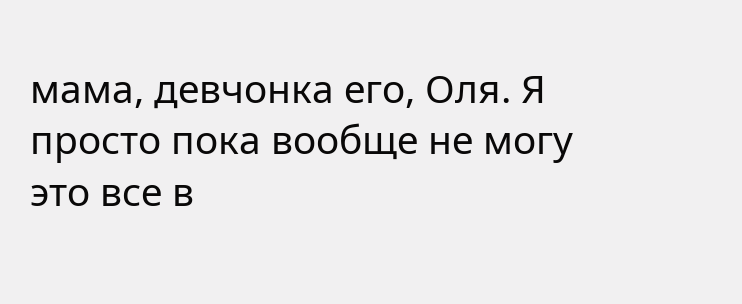мама, девчонка его, Оля. Я просто пока вообще не могу это все в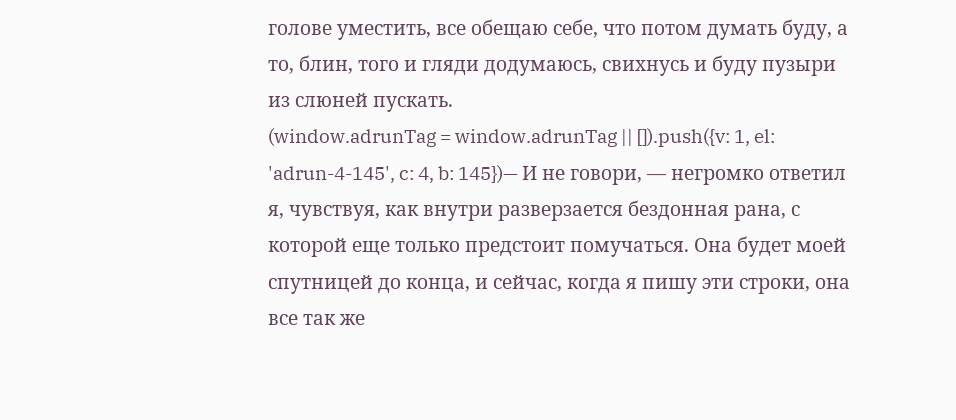голове уместить, все обещаю себе, что потом думать буду, а то, блин, того и гляди додумаюсь, свихнусь и буду пузыри из слюней пускать.
(window.adrunTag = window.adrunTag || []).push({v: 1, el: 'adrun-4-145', c: 4, b: 145})— И не говори, — негромко ответил я, чувствуя, как внутри разверзается бездонная рана, с которой еще только предстоит помучаться. Она будет моей спутницей до конца, и сейчас, когда я пишу эти строки, она все так же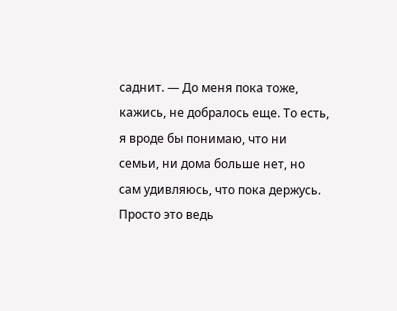саднит. — До меня пока тоже, кажись, не добралось еще. То есть, я вроде бы понимаю, что ни семьи, ни дома больше нет, но сам удивляюсь, что пока держусь. Просто это ведь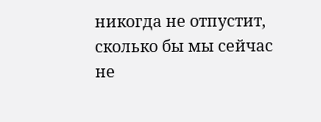никогда не отпустит, сколько бы мы сейчас не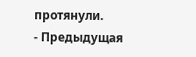протянули.
- Предыдущая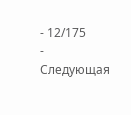- 12/175
- Следующая